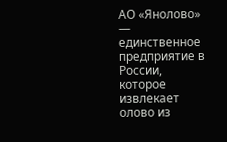АО «Янолово» — единственное предприятие в России, которое извлекает олово из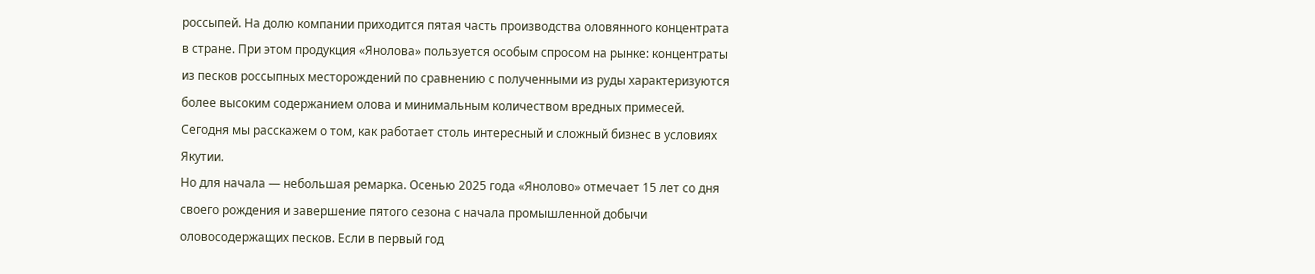россыпей. На долю компании приходится пятая часть производства оловянного концентрата в стране. При этом продукция «Янолова» пользуется особым спросом на рынке: концентраты из песков россыпных месторождений по сравнению с полученными из руды характеризуются более высоким содержанием олова и минимальным количеством вредных примесей. Сегодня мы расскажем о том, как работает столь интересный и сложный бизнес в условиях Якутии.
Но для начала — небольшая ремарка. Осенью 2025 года «Янолово» отмечает 15 лет со дня своего рождения и завершение пятого сезона с начала промышленной добычи оловосодержащих песков. Если в первый год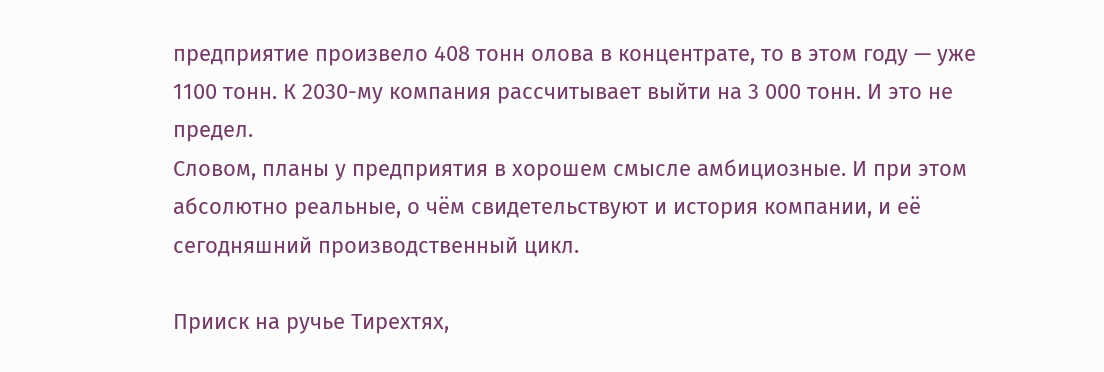предприятие произвело 408 тонн олова в концентрате, то в этом году — уже 1100 тонн. К 2030-му компания рассчитывает выйти на 3 000 тонн. И это не предел.
Словом, планы у предприятия в хорошем смысле амбициозные. И при этом абсолютно реальные, о чём свидетельствуют и история компании, и её сегодняшний производственный цикл.

Прииск на ручье Тирехтях,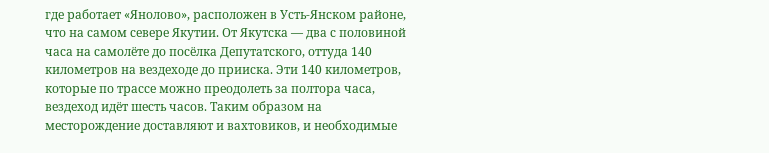где работает «Янолово», расположен в Усть-Янском районе, что на самом севере Якутии. От Якутска — два с половиной часа на самолёте до посёлка Депутатского, оттуда 140 километров на вездеходе до прииска. Эти 140 километров, которые по трассе можно преодолеть за полтора часа, вездеход идёт шесть часов. Таким образом на месторождение доставляют и вахтовиков, и необходимые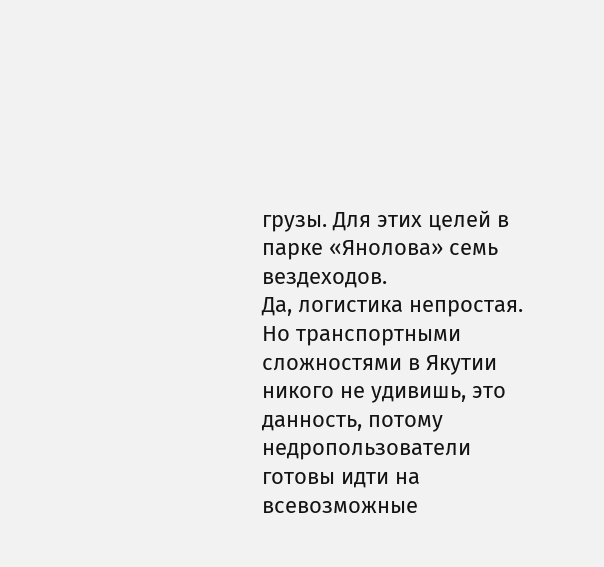грузы. Для этих целей в парке «Янолова» семь вездеходов.
Да, логистика непростая. Но транспортными сложностями в Якутии никого не удивишь, это данность, потому недропользователи готовы идти на всевозможные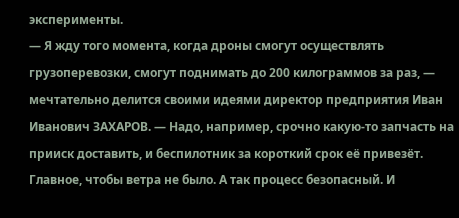эксперименты.
— Я жду того момента, когда дроны смогут осуществлять грузоперевозки, смогут поднимать до 200 килограммов за раз, — мечтательно делится своими идеями директор предприятия Иван Иванович ЗАХАРОВ. — Надо, например, срочно какую-то запчасть на прииск доставить, и беспилотник за короткий срок её привезёт. Главное, чтобы ветра не было. А так процесс безопасный. И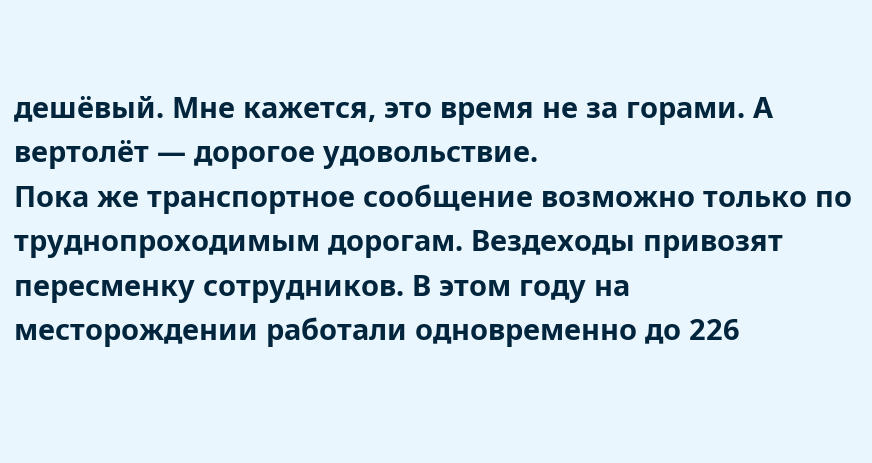дешёвый. Мне кажется, это время не за горами. А вертолёт — дорогое удовольствие.
Пока же транспортное сообщение возможно только по труднопроходимым дорогам. Вездеходы привозят пересменку сотрудников. В этом году на месторождении работали одновременно до 226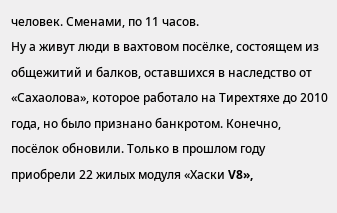человек. Сменами, по 11 часов.
Ну а живут люди в вахтовом посёлке, состоящем из общежитий и балков, оставшихся в наследство от «Сахаолова», которое работало на Тирехтяхе до 2010 года, но было признано банкротом. Конечно, посёлок обновили. Только в прошлом году приобрели 22 жилых модуля «Хаски V8»,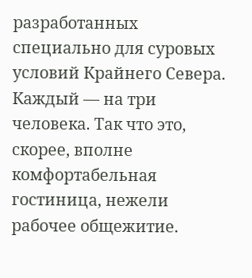разработанных специально для суровых условий Крайнего Севера. Каждый — на три человека. Так что это, скорее, вполне комфортабельная гостиница, нежели рабочее общежитие.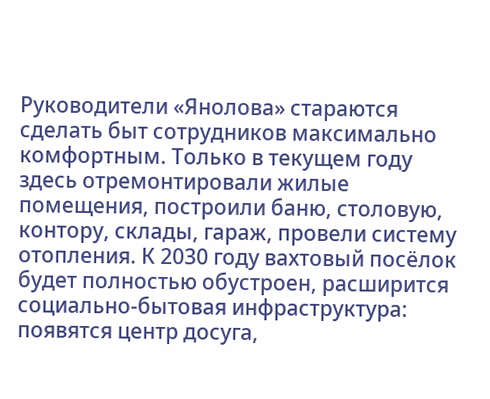Руководители «Янолова» стараются сделать быт сотрудников максимально комфортным. Только в текущем году здесь отремонтировали жилые помещения, построили баню, столовую, контору, склады, гараж, провели систему отопления. К 2030 году вахтовый посёлок будет полностью обустроен, расширится социально-бытовая инфраструктура: появятся центр досуга,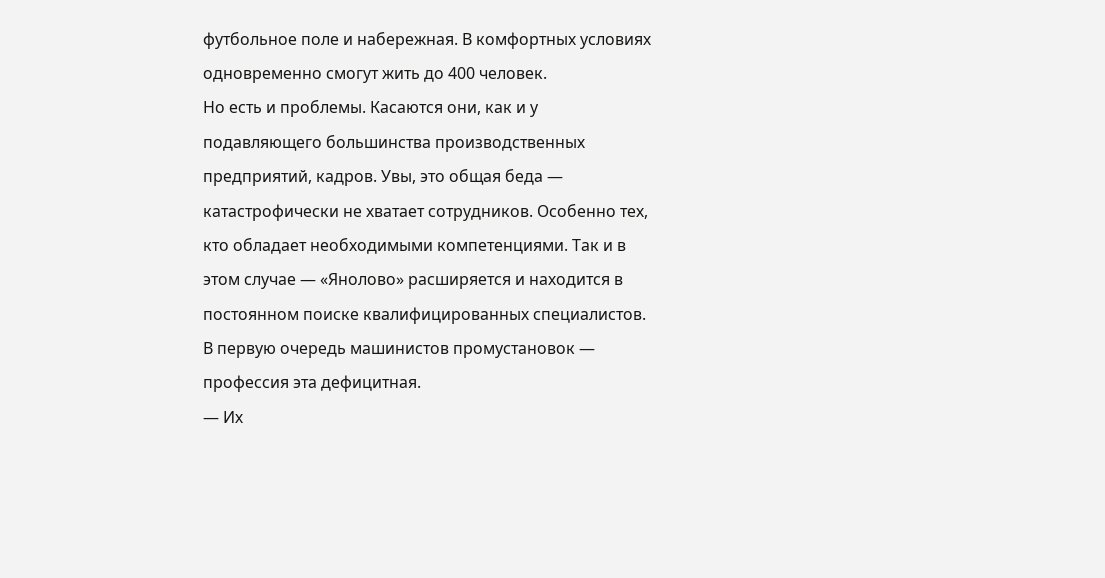футбольное поле и набережная. В комфортных условиях одновременно смогут жить до 400 человек.
Но есть и проблемы. Касаются они, как и у подавляющего большинства производственных предприятий, кадров. Увы, это общая беда — катастрофически не хватает сотрудников. Особенно тех, кто обладает необходимыми компетенциями. Так и в этом случае — «Янолово» расширяется и находится в постоянном поиске квалифицированных специалистов. В первую очередь машинистов промустановок — профессия эта дефицитная.
— Их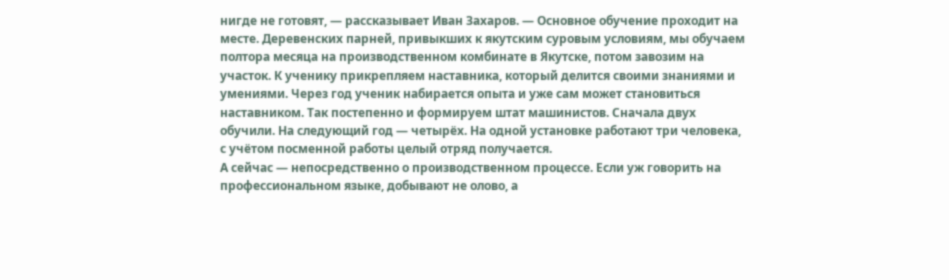нигде не готовят, — рассказывает Иван Захаров. — Основное обучение проходит на месте. Деревенских парней, привыкших к якутским суровым условиям, мы обучаем полтора месяца на производственном комбинате в Якутске, потом завозим на участок. К ученику прикрепляем наставника, который делится своими знаниями и умениями. Через год ученик набирается опыта и уже сам может становиться наставником. Так постепенно и формируем штат машинистов. Сначала двух обучили. На следующий год — четырёх. На одной установке работают три человека, с учётом посменной работы целый отряд получается.
А сейчас — непосредственно о производственном процессе. Если уж говорить на профессиональном языке, добывают не олово, а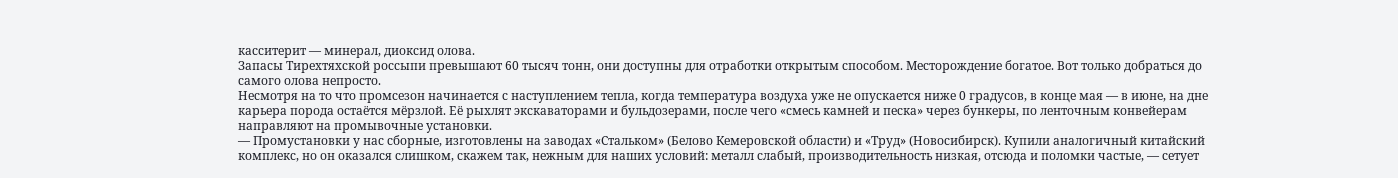касситерит — минерал, диоксид олова.
Запасы Тирехтяхской россыпи превышают 60 тысяч тонн, они доступны для отработки открытым способом. Месторождение богатое. Вот только добраться до самого олова непросто.
Несмотря на то что промсезон начинается с наступлением тепла, когда температура воздуха уже не опускается ниже 0 градусов, в конце мая — в июне, на дне карьера порода остаётся мёрзлой. Её рыхлят экскаваторами и бульдозерами, после чего «смесь камней и песка» через бункеры, по ленточным конвейерам направляют на промывочные установки.
— Промустановки у нас сборные, изготовлены на заводах «Стальком» (Белово Кемеровской области) и «Труд» (Новосибирск). Купили аналогичный китайский комплекс, но он оказался слишком, скажем так, нежным для наших условий: металл слабый, производительность низкая, отсюда и поломки частые, — сетует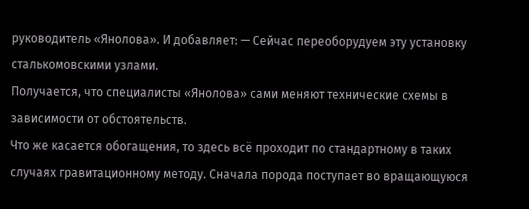руководитель «Янолова». И добавляет: — Сейчас переоборудуем эту установку сталькомовскими узлами.
Получается, что специалисты «Янолова» сами меняют технические схемы в зависимости от обстоятельств.
Что же касается обогащения, то здесь всё проходит по стандартному в таких случаях гравитационному методу. Сначала порода поступает во вращающуюся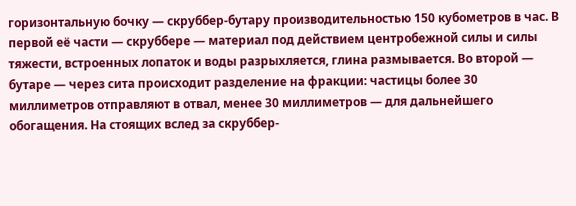горизонтальную бочку — скруббер-бутару производительностью 150 кубометров в час. В первой её части — скруббере — материал под действием центробежной силы и силы тяжести, встроенных лопаток и воды разрыхляется, глина размывается. Во второй — бутаре — через сита происходит разделение на фракции: частицы более 30 миллиметров отправляют в отвал, менее 30 миллиметров — для дальнейшего обогащения. На стоящих вслед за скруббер-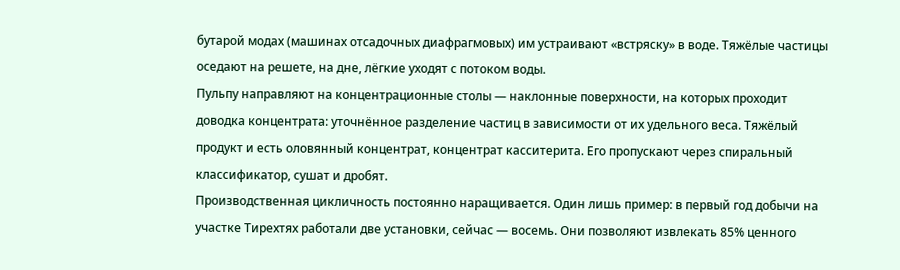бутарой модах (машинах отсадочных диафрагмовых) им устраивают «встряску» в воде. Тяжёлые частицы оседают на решете, на дне, лёгкие уходят с потоком воды.
Пульпу направляют на концентрационные столы — наклонные поверхности, на которых проходит доводка концентрата: уточнённое разделение частиц в зависимости от их удельного веса. Тяжёлый продукт и есть оловянный концентрат, концентрат касситерита. Его пропускают через спиральный классификатор, сушат и дробят.
Производственная цикличность постоянно наращивается. Один лишь пример: в первый год добычи на участке Тирехтях работали две установки, сейчас — восемь. Они позволяют извлекать 85% ценного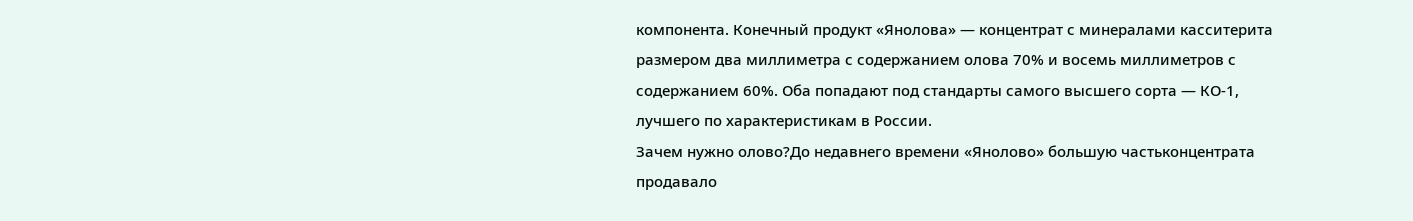компонента. Конечный продукт «Янолова» — концентрат с минералами касситерита размером два миллиметра с содержанием олова 70% и восемь миллиметров с содержанием 60%. Оба попадают под стандарты самого высшего сорта — КО-1, лучшего по характеристикам в России.
Зачем нужно олово?До недавнего времени «Янолово» большую частьконцентрата продавало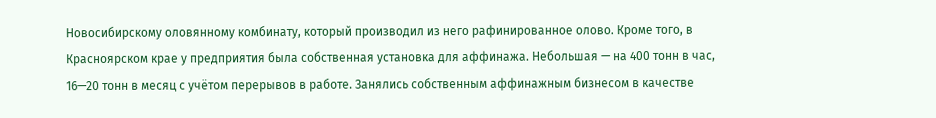Новосибирскому оловянному комбинату, который производил из него рафинированное олово. Кроме того, в Красноярском крае у предприятия была собственная установка для аффинажа. Небольшая — на 400 тонн в час, 16—20 тонн в месяц с учётом перерывов в работе. Занялись собственным аффинажным бизнесом в качестве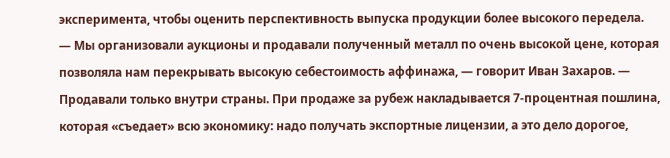эксперимента, чтобы оценить перспективность выпуска продукции более высокого передела.
— Мы организовали аукционы и продавали полученный металл по очень высокой цене, которая позволяла нам перекрывать высокую себестоимость аффинажа, — говорит Иван Захаров. — Продавали только внутри страны. При продаже за рубеж накладывается 7-процентная пошлина, которая «съедает» всю экономику: надо получать экспортные лицензии, а это дело дорогое,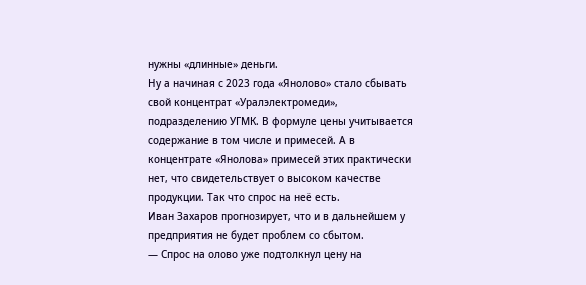нужны «длинные» деньги.
Ну а начиная с 2023 года «Янолово» стало сбывать свой концентрат «Уралэлектромеди», подразделению УГМК. В формуле цены учитывается содержание в том числе и примесей. А в концентрате «Янолова» примесей этих практически нет, что свидетельствует о высоком качестве продукции. Так что спрос на неё есть.
Иван Захаров прогнозирует, что и в дальнейшем у предприятия не будет проблем со сбытом.
— Спрос на олово уже подтолкнул цену на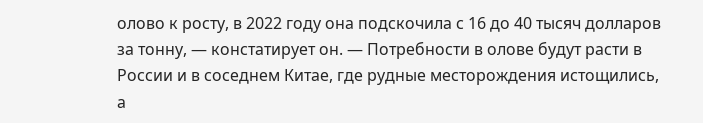олово к росту, в 2022 году она подскочила с 16 до 40 тысяч долларов за тонну, — констатирует он. — Потребности в олове будут расти в России и в соседнем Китае, где рудные месторождения истощились, а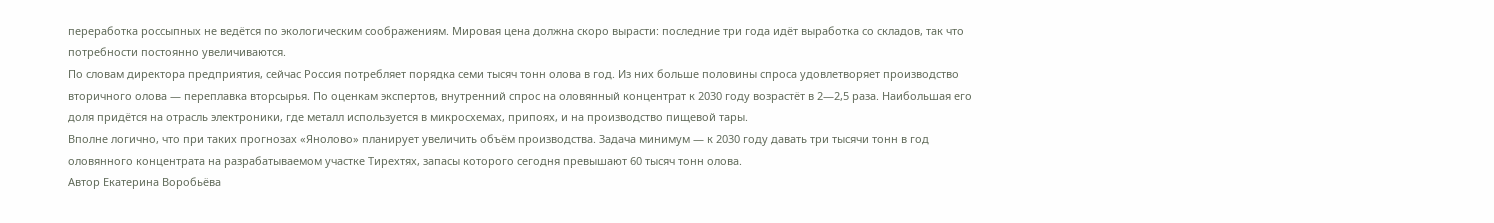переработка россыпных не ведётся по экологическим соображениям. Мировая цена должна скоро вырасти: последние три года идёт выработка со складов, так что потребности постоянно увеличиваются.
По словам директора предприятия, сейчас Россия потребляет порядка семи тысяч тонн олова в год. Из них больше половины спроса удовлетворяет производство вторичного олова — переплавка вторсырья. По оценкам экспертов, внутренний спрос на оловянный концентрат к 2030 году возрастёт в 2—2,5 раза. Наибольшая его доля придётся на отрасль электроники, где металл используется в микросхемах, припоях, и на производство пищевой тары.
Вполне логично, что при таких прогнозах «Янолово» планирует увеличить объём производства. Задача минимум — к 2030 году давать три тысячи тонн в год оловянного концентрата на разрабатываемом участке Тирехтях, запасы которого сегодня превышают 60 тысяч тонн олова.
Автор Екатерина Воробьёва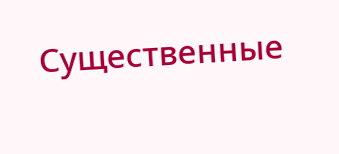Существенные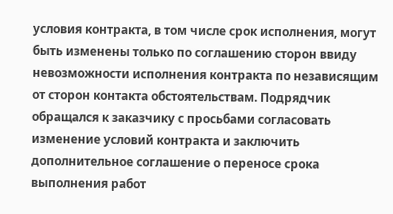условия контракта, в том числе срок исполнения, могут быть изменены только по соглашению сторон ввиду невозможности исполнения контракта по независящим от сторон контакта обстоятельствам. Подрядчик обращался к заказчику с просьбами согласовать изменение условий контракта и заключить дополнительное соглашение о переносе срока выполнения работ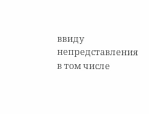ввиду непредставления в том числе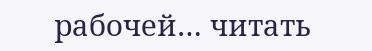рабочей… читать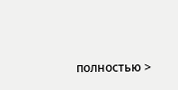полностью >